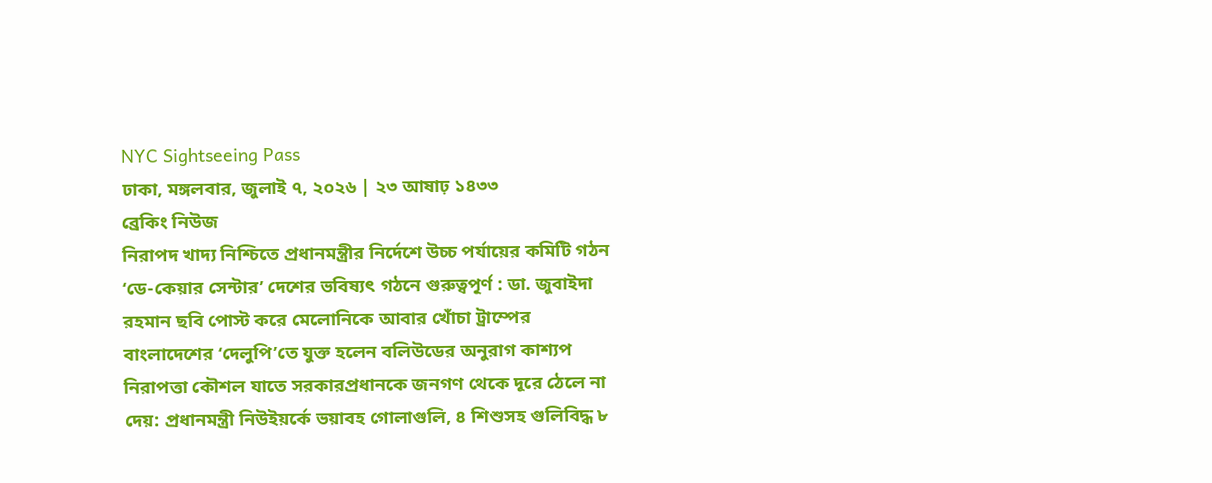NYC Sightseeing Pass
ঢাকা, মঙ্গলবার, জুলাই ৭, ২০২৬ | ২৩ আষাঢ় ১৪৩৩
ব্রেকিং নিউজ
নিরাপদ খাদ্য নিশ্চিতে প্রধানমন্ত্রীর নির্দেশে উচ্চ পর্যায়ের কমিটি গঠন ‘ডে-কেয়ার সেন্টার’ দেশের ভবিষ্যৎ গঠনে গুরুত্বপূর্ণ : ডা. জুবাইদা রহমান ছবি পোস্ট করে মেলোনিকে আবার খোঁচা ট্রাম্পের বাংলাদেশের ‘দেলুপি’তে যুক্ত হলেন বলিউডের অনুরাগ কাশ্যপ নিরাপত্তা কৌশল যাতে সরকারপ্রধানকে জনগণ থেকে দূরে ঠেলে না দেয়: প্রধানমন্ত্রী নিউইয়র্কে ভয়াবহ গোলাগুলি, ৪ শিশুসহ গুলিবিদ্ধ ৮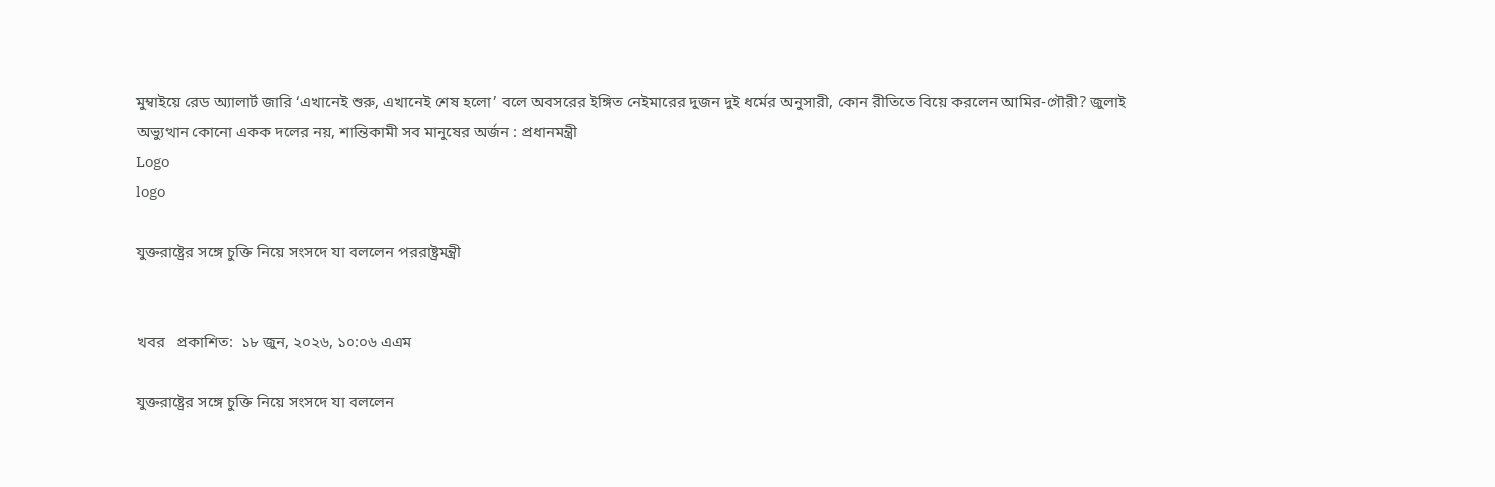মুম্বাইয়ে রেড অ্যালার্ট জারি ‘এখানেই শুরু, এখানেই শেষ হলো’ বলে অবসরের ইঙ্গিত নেইমারের দুজন দুই ধর্মের অনুসারী, কোন রীতিতে বিয়ে করলেন আমির-গৌরী? জুলাই অভ্যুত্থান কোনো একক দলের নয়, শান্তিকামী সব মানুষের অর্জন : প্রধানমন্ত্রী
Logo
logo

যুক্তরাষ্ট্রের সঙ্গে চুক্তি নিয়ে সংসদে যা বললেন পররাষ্ট্রমন্ত্রী


খবর   প্রকাশিত:  ১৮ জুন, ২০২৬, ১০:০৬ এএম

যুক্তরাষ্ট্রের সঙ্গে চুক্তি নিয়ে সংসদে যা বললেন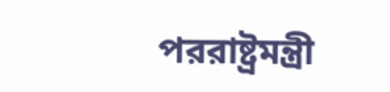পররাষ্ট্রমন্ত্রী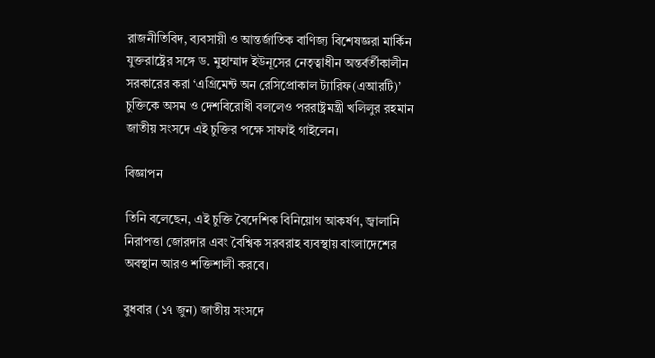রাজনীতিবিদ, ব্যবসায়ী ও আন্তর্জাতিক বাণিজ্য বিশেষজ্ঞরা মার্কিন যুক্তরাষ্ট্রের সঙ্গে ড. মুহাম্মাদ ইউনূসের নেতৃত্বাধীন অন্তর্বর্তীকালীন সরকারের করা ‘এগ্রিমেন্ট অন রেসিপ্রোকাল ট্যারিফ(এআরটি)’  চুক্তিকে অসম ও দেশবিরোধী বললেও পররাষ্ট্রমন্ত্রী খলিলুর রহমান জাতীয় সংসদে এই চুক্তির পক্ষে সাফাই গাইলেন।

বিজ্ঞাপন

তিনি বলেছেন, এই চুক্তি বৈদেশিক বিনিয়োগ আকর্ষণ, জ্বালানি নিরাপত্তা জোরদার এবং বৈশ্বিক সরবরাহ ব্যবস্থায় বাংলাদেশের অবস্থান আরও শক্তিশালী করবে।

বুধবার (১৭ জুন) জাতীয় সংসদে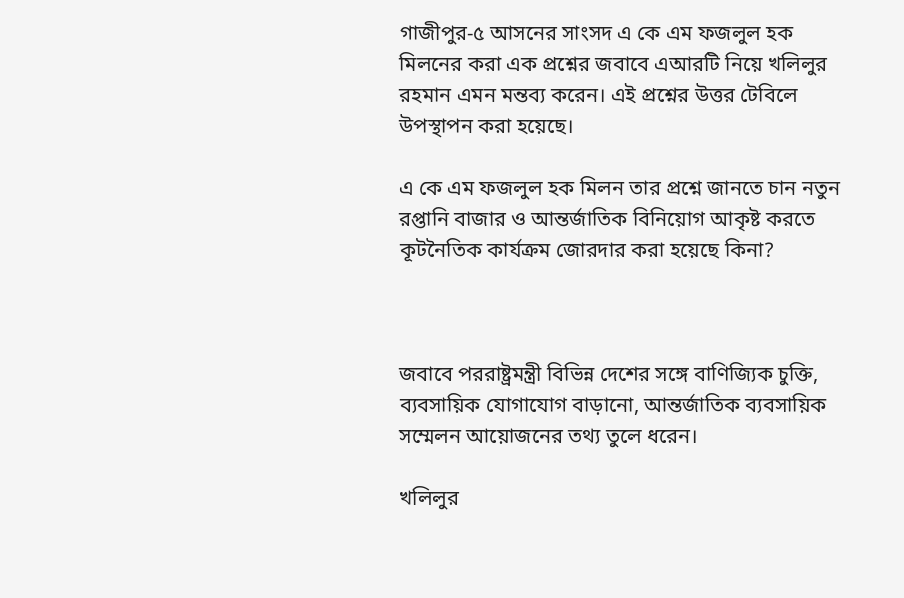গাজীপুর-৫ আসনের সাংসদ এ কে এম ফজলুল হক মিলনের করা এক প্রশ্নের জবাবে এআরটি নিয়ে খলিলুর রহমান এমন মন্তব্য করেন। এই প্রশ্নের উত্তর টেবিলে উপস্থাপন করা হয়েছে।

এ কে এম ফজলুল হক মিলন তার প্রশ্নে জানতে চান নতুন রপ্তানি বাজার ও আন্তর্জাতিক বিনিয়োগ আকৃষ্ট করতে কূটনৈতিক কার্যক্রম জোরদার করা হয়েছে কিনা?



জবাবে পররাষ্ট্রমন্ত্রী বিভিন্ন দেশের সঙ্গে বাণিজ্যিক চুক্তি, ব্যবসায়িক যোগাযোগ বাড়ানো, আন্তর্জাতিক ব্যবসায়িক সম্মেলন আয়োজনের তথ্য তুলে ধরেন।

খলিলুর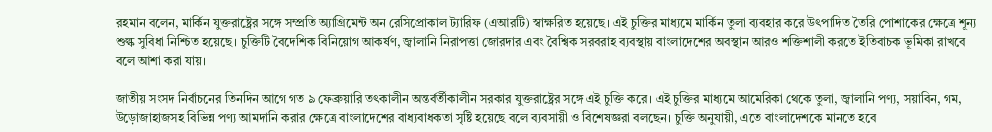রহমান বলেন, মার্কিন যুক্তরাষ্ট্রের সঙ্গে সম্প্রতি অ্যাগ্রিমেন্ট অন রেসিপ্রোকাল ট্যারিফ (এআরটি) স্বাক্ষরিত হয়েছে। এই চুক্তির মাধ্যমে মার্কিন তুলা ব্যবহার করে উৎপাদিত তৈরি পোশাকের ক্ষেত্রে শূন্য শুল্ক সুবিধা নিশ্চিত হয়েছে। চুক্তিটি বৈদেশিক বিনিয়োগ আকর্ষণ, জ্বালানি নিরাপত্তা জোরদার এবং বৈশ্বিক সরবরাহ ব্যবস্থায় বাংলাদেশের অবস্থান আরও শক্তিশালী করতে ইতিবাচক ভূমিকা রাখবে বলে আশা করা যায়।

জাতীয় সংসদ নির্বাচনের তিনদিন আগে গত ৯ ফেব্রুয়ারি তৎকালীন অন্তর্বর্তীকালীন সরকার যুক্তরাষ্ট্রের সঙ্গে এই চুক্তি করে। এই চুক্তির মাধ্যমে আমেরিকা থেকে তুলা, জ্বালানি পণ্য, সয়াবিন, গম, উড়োজাহাজসহ বিভিন্ন পণ্য আমদানি করার ক্ষেত্রে বাংলাদেশের বাধ্যবাধকতা সৃষ্টি হয়েছে বলে ব্যবসায়ী ও বিশেষজ্ঞরা বলছেন। চুক্তি অনুযায়ী, এতে বাংলাদেশকে মানতে হবে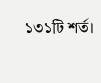১৩১টি শর্ত।